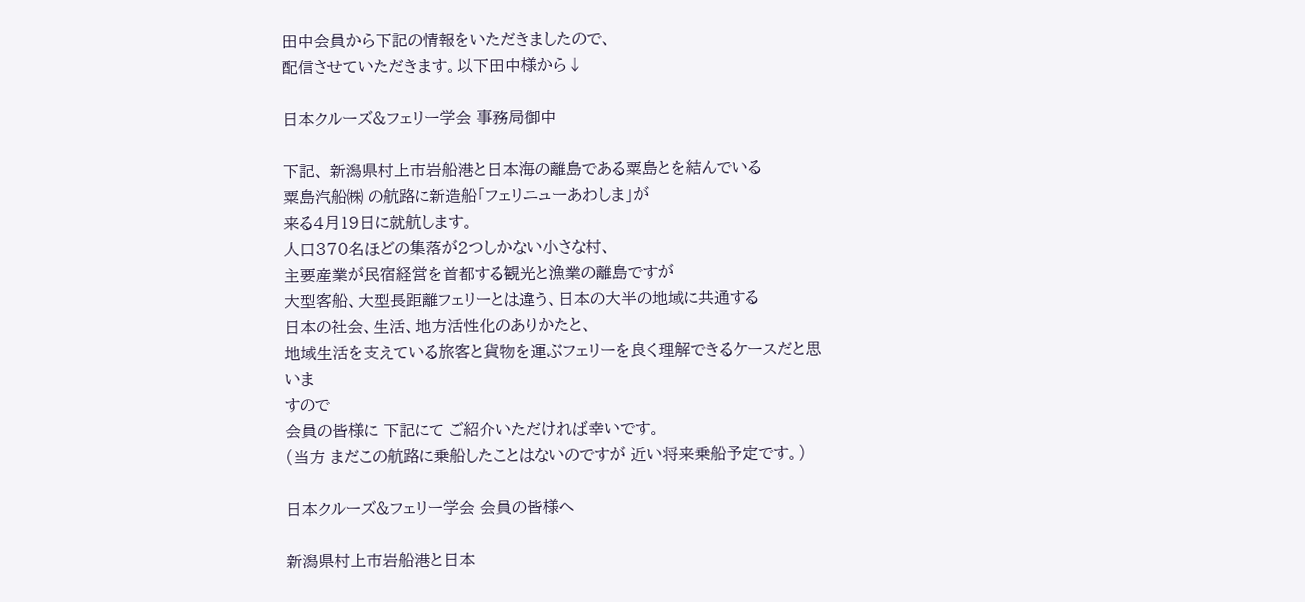田中会員から下記の情報をいただきましたので、
配信させていただきます。以下田中様から↓

日本クルーズ&フェリー学会 事務局御中

下記、 新潟県村上市岩船港と日本海の離島である粟島とを結んでいる
粟島汽船㈱ の航路に新造船「フェリニューあわしま」が
来る4月19日に就航します。
人口370名ほどの集落が2つしかない小さな村、
主要産業が民宿経営を首都する観光と漁業の離島ですが
大型客船、大型長距離フェリーとは違う、日本の大半の地域に共通する
日本の社会、生活、地方活性化のありかたと、
地域生活を支えている旅客と貨物を運ぶフェリーを良く理解できるケースだと思いま
すので
会員の皆様に 下記にて ご紹介いただければ幸いです。
(当方 まだこの航路に乗船したことはないのですが 近い将来乗船予定です。)

日本クルーズ&フェリー学会 会員の皆様へ

新潟県村上市岩船港と日本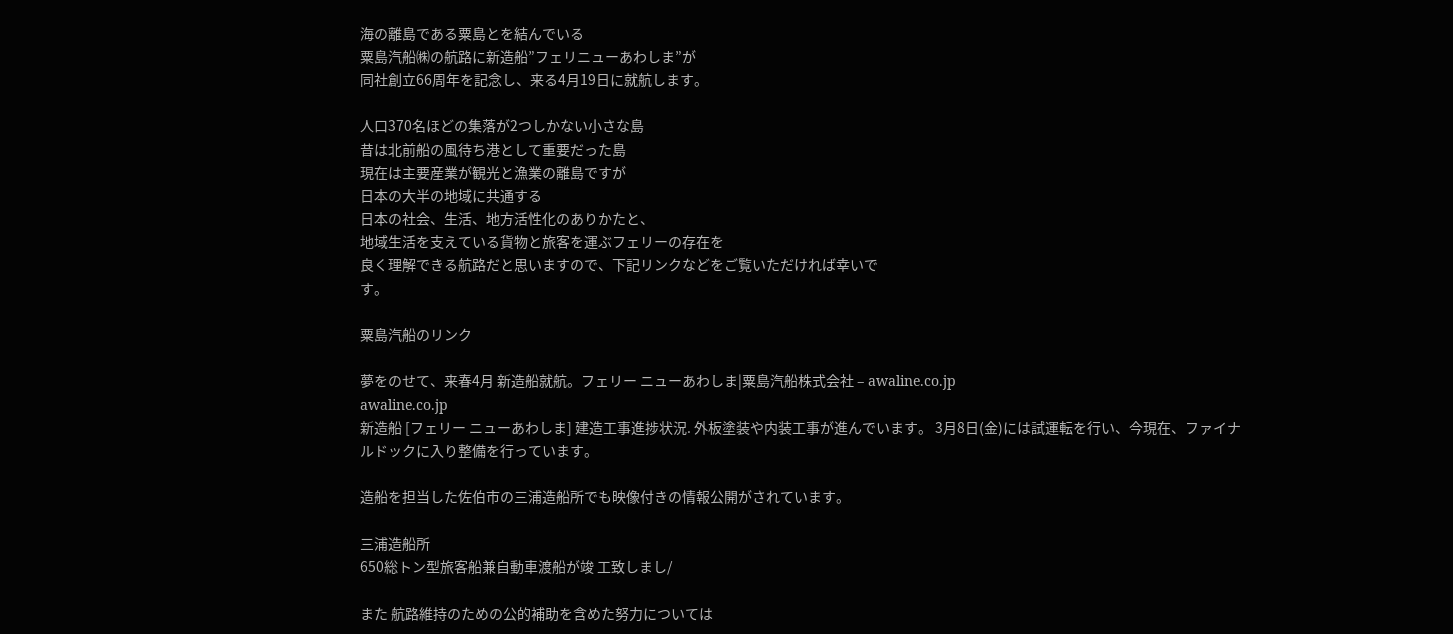海の離島である粟島とを結んでいる
粟島汽船㈱の航路に新造船”フェリニューあわしま”が
同社創立66周年を記念し、来る4月19日に就航します。

人口370名ほどの集落が2つしかない小さな島
昔は北前船の風待ち港として重要だった島
現在は主要産業が観光と漁業の離島ですが
日本の大半の地域に共通する
日本の社会、生活、地方活性化のありかたと、
地域生活を支えている貨物と旅客を運ぶフェリーの存在を
良く理解できる航路だと思いますので、下記リンクなどをご覧いただければ幸いで
す。

粟島汽船のリンク

夢をのせて、来春4月 新造船就航。フェリー ニューあわしま|粟島汽船株式会社 – awaline.co.jp
awaline.co.jp
新造船 [フェリー ニューあわしま] 建造工事進捗状況. 外板塗装や内装工事が進んでいます。 3月8日(金)には試運転を行い、今現在、ファイナルドックに入り整備を行っています。

造船を担当した佐伯市の三浦造船所でも映像付きの情報公開がされています。

三浦造船所
650総トン型旅客船兼自動車渡船が竣 工致しまし/

また 航路維持のための公的補助を含めた努力については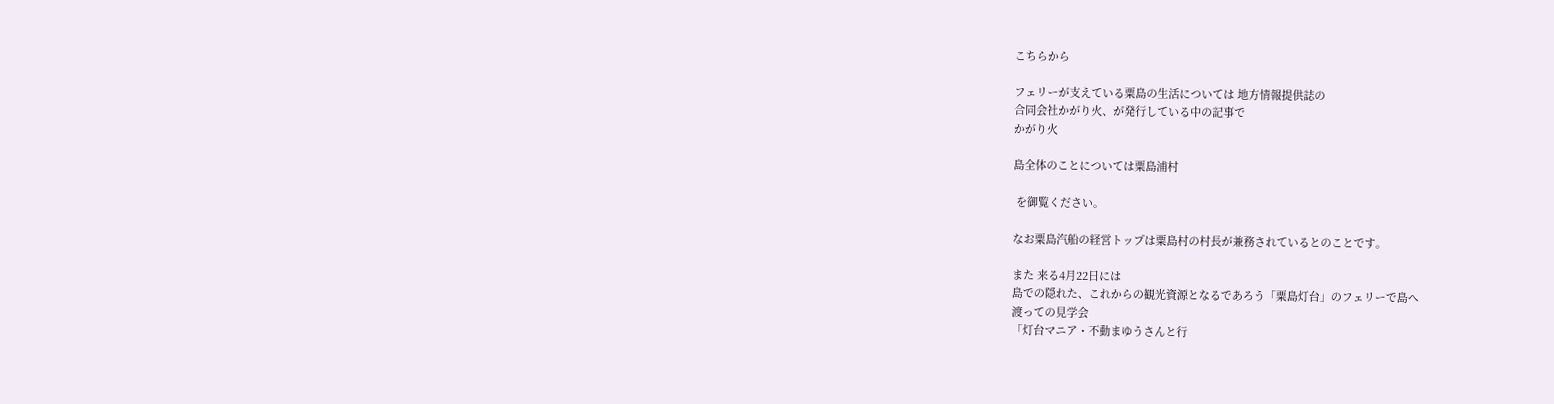こちらから

フェリーが支えている粟島の生活については 地方情報提供誌の
合同会社かがり火、が発行している中の記事で
かがり火

島全体のことについては粟島浦村

 を御覧ください。

なお粟島汽船の経営トップは粟島村の村長が兼務されているとのことです。

また 来る4月22日には
島での隠れた、これからの観光資源となるであろう「粟島灯台」のフェリーで島へ
渡っての見学会
「灯台マニア・不動まゆうさんと行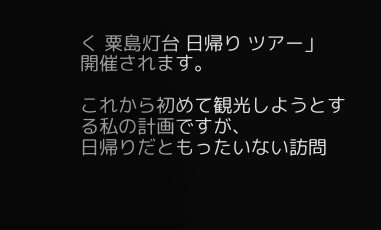く 粟島灯台 日帰り ツアー」
開催されます。

これから初めて観光しようとする私の計画ですが、
日帰りだともったいない訪問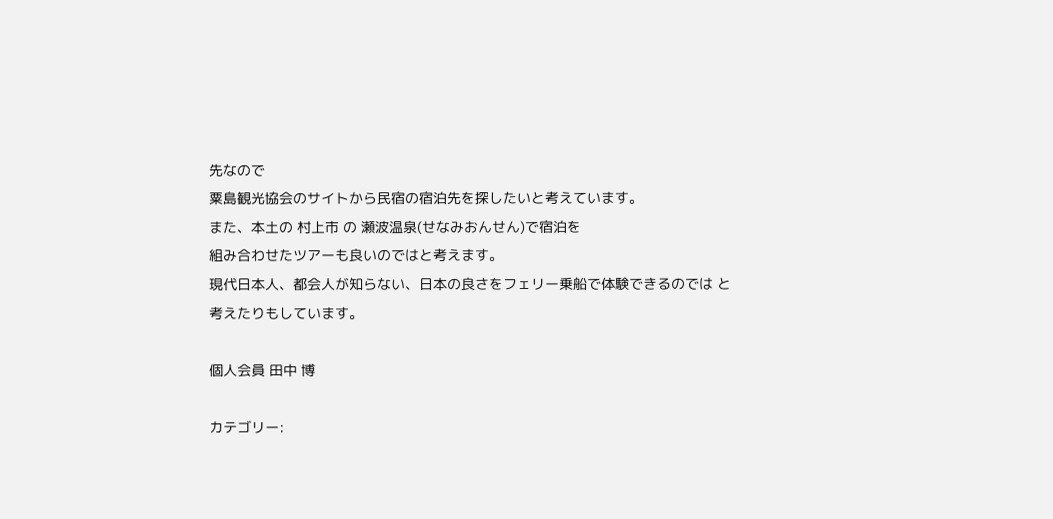先なので
粟島観光協会のサイトから民宿の宿泊先を探したいと考えています。
また、本土の 村上市 の 瀬波温泉(せなみおんせん)で宿泊を
組み合わせたツアーも良いのではと考えます。
現代日本人、都会人が知らない、日本の良さをフェリー乗船で体験できるのでは と
考えたりもしています。

個人会員 田中 博

カテゴリー: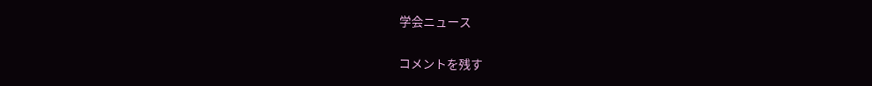学会ニュース

コメントを残す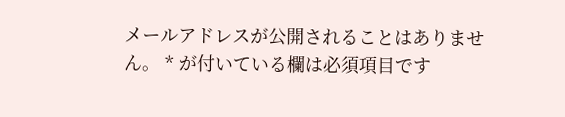メールアドレスが公開されることはありません。 * が付いている欄は必須項目です